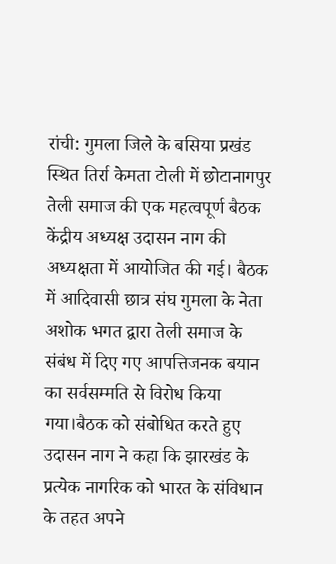रांची: गुमला जिले के बसिया प्रखंड स्थित तिर्रा केमता टोली में छोटानागपुर तेली समाज की एक महत्वपूर्ण बैठक केंद्रीय अध्यक्ष उदासन नाग की अध्यक्षता में आयोजित की गई। बैठक में आदिवासी छात्र संघ गुमला के नेता अशोक भगत द्वारा तेली समाज के संबंध में दिए गए आपत्तिजनक बयान का सर्वसम्मति से विरोध किया गया।बैठक को संबोधित करते हुए उदासन नाग ने कहा कि झारखंड के प्रत्येक नागरिक को भारत के संविधान के तहत अपने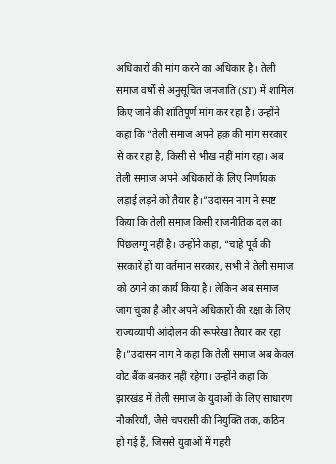अधिकारों की मांग करने का अधिकार है। तेली समाज वर्षों से अनुसूचित जनजाति (ST) में शामिल किए जाने की शांतिपूर्ण मांग कर रहा है। उन्होंने कहा कि “तेली समाज अपने हक़ की मांग सरकार से कर रहा है, किसी से भीख नहीं मांग रहा। अब तेली समाज अपने अधिकारों के लिए निर्णायक लड़ाई लड़ने को तैयार है।”उदासन नाग ने स्पष्ट किया कि तेली समाज किसी राजनीतिक दल का पिछलग्गू नहीं है। उन्होंने कहा, “चाहे पूर्व की सरकारें हों या वर्तमान सरकार, सभी ने तेली समाज को ठगने का कार्य किया है। लेकिन अब समाज जाग चुका है और अपने अधिकारों की रक्षा के लिए राज्यव्यापी आंदोलन की रूपरेखा तैयार कर रहा है।”उदासन नाग ने कहा कि तेली समाज अब केवल वोट बैंक बनकर नहीं रहेगा। उन्होंने कहा कि झारखंड में तेली समाज के युवाओं के लिए साधारण नौकरियाँ, जैसे चपरासी की नियुक्ति तक, कठिन हो गई हैं, जिससे युवाओं में गहरी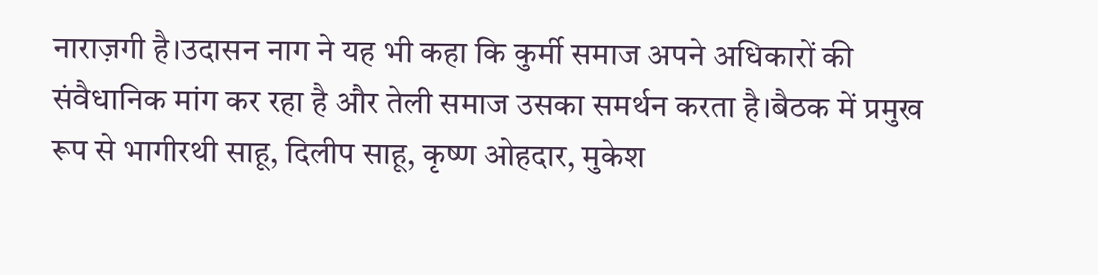नाराज़गी है।उदासन नाग ने यह भी कहा कि कुर्मी समाज अपने अधिकारों की संवैधानिक मांग कर रहा है और तेली समाज उसका समर्थन करता है।बैठक में प्रमुख रूप से भागीरथी साहू, दिलीप साहू, कृष्ण ओहदार, मुकेश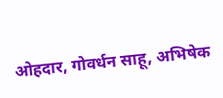ओहदार, गोवर्धन साहू, अभिषेक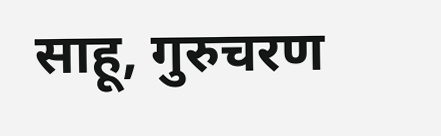साहू, गुरुचरण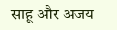साहू और अजय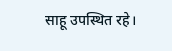साहू उपस्थित रहे।